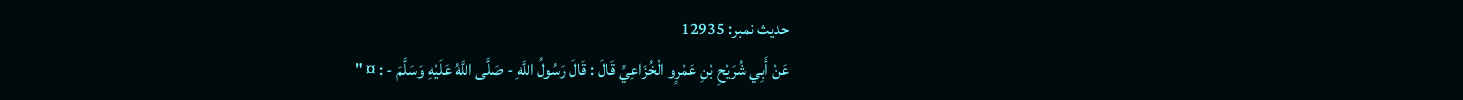حدیث نمبر: 12935
عَنْ أَبِي شُرَيْحِ بْنِ عَمْرٍو الْخُزَاعِيِّ قَالَ : قَالَ رَسُولُ اللَّهِ - صَلَّى اللَّهُ عَلَيْهِ وَسَلَّمَ - : ¤ "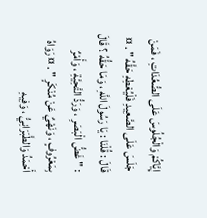إِيَّاكُمْ وَالْجُلُوسَ عَلَى الصُّعُدَاتِ ، فَمَنْ جَلَسَ عَلَى الصَّعِيدِ فَلْيُعْطِهِ حَقَّهُ " . ¤ قَالَ : قُلْنَا : يَا رَسُولَ اللَّهِ ، وَمَا حَقُّهُ ؟ قَالَ : " غَضُّ الْبَصَرِ ، وَرَدُّ التَّحِيَّةِ ، وَأَمْرٌ بِمَعْرُوفٍ ، وَنَهْيٌ عَنْ مُنْكَرٍ " . ¤ رَوَاهُ أَحْمَدُ وَالطَّبَرَانِيُّ ، وَفِيهِ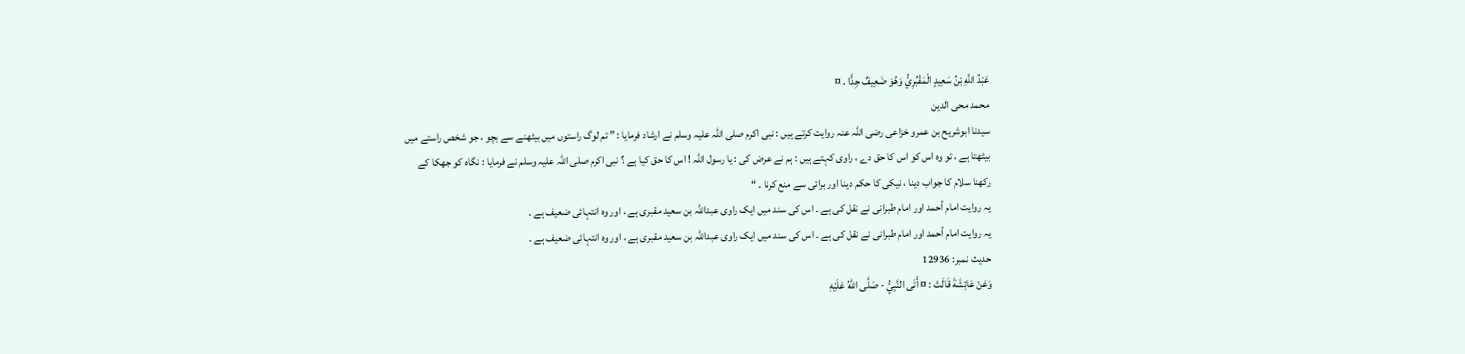عَبْدُ اللَّهِ بْنُ سَعِيدٍ الْمَقْبُرِيُّ وَهُوَ ضَعِيفٌ جِدًّا . ¤
محمد محی الدین
سیدنا ابوشریح بن عمرو خزاعی رضی اللہ عنہ روایت کرتے ہیں : نبی اکرم صلی اللہ علیہ وسلم نے ارشاد فرمایا : ” تم لوگ راستوں میں بیٹھنے سے بچو ، جو شخص راستے میں بیٹھتا ہے ، تو وہ اس کو اس کا حق دے ، راوی کہتے ہیں : ہم نے عرض کی : یا رسول اللہ ! اس کا حق کیا ہے ؟ نبی اکرم صلی اللہ علیہ وسلم نے فرمایا : نگاہ کو جھکا کے رکھنا سلام کا جواب دینا ، نیکی کا حکم دینا اور برائی سے منع کرنا ۔ “
یہ روایت امام أحمد اور امام طبرانی نے نقل کی ہے ۔ اس کی سند میں ایک راوی عبداللہ بن سعید مقبری ہے ، اور وہ انتہائی ضعیف ہے ۔
یہ روایت امام أحمد اور امام طبرانی نے نقل کی ہے ۔ اس کی سند میں ایک راوی عبداللہ بن سعید مقبری ہے ، اور وہ انتہائی ضعیف ہے ۔
حدیث نمبر: 12936
وَعَنْ عَائِشَةَ قَالَتْ : ¤ أَتَى النَّبِيُّ - صَلَّى اللَّهُ عَلَيْهِ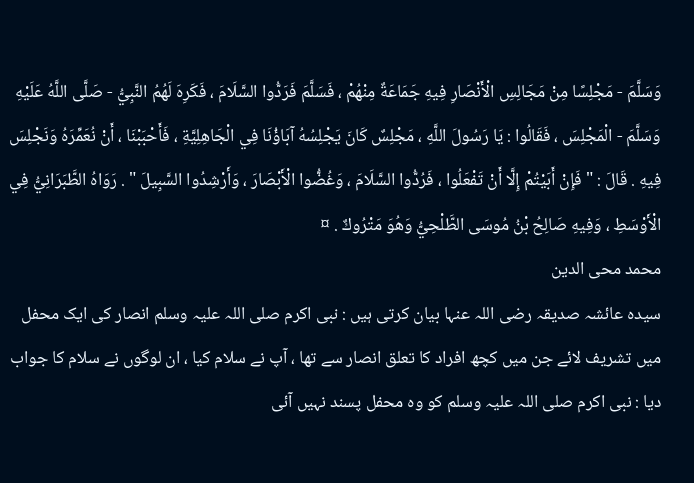وَسَلَّمَ - مَجْلِسًا مِنْ مَجَالِسِ الْأَنْصَارِ فِيهِ جَمَاعَةٌ مِنْهُمْ ، فَسَلَّمَ فَرَدُّوا السَّلَامَ ، فَكَرِهَ لَهُمُ النَّبِيُّ - صَلَّى اللَّهُ عَلَيْهِ وَسَلَّمَ - الْمَجْلِسَ ، فَقَالُوا : يَا رَسُولَ اللَّهِ ، مَجْلِسٌ كَانَ يَجْلِسُهُ آبَاؤُنَا فِي الْجَاهِلِيَّةِ ، فَأَحْبَبْنَا ، أَنْ نُعَمِّرَهُ وَنَجْلِسَ فِيهِ . قَالَ : " فَإِنْ أَبَيْتُمْ إِلَّا أَنْ تَفْعَلُوا ، فَرُدُّوا السَّلَامَ ، وَغُضُّوا الْأَبْصَارَ ، وَأَرْشِدُوا السَّبِيلَ " . رَوَاهُ الطَّبَرَانِيُّ فِي الْأَوْسَطِ ، وَفِيهِ صَالِحُ بْنُ مُوسَى الطَّلْحِيُّ وَهُوَ مَتْرُوكٌ . ¤
محمد محی الدین
سیدہ عائشہ صدیقہ رضی اللہ عنہا بیان کرتی ہیں : نبی اکرم صلی اللہ علیہ وسلم انصار کی ایک محفل میں تشریف لائے جن میں کچھ افراد کا تعلق انصار سے تھا ، آپ نے سلام کیا ، ان لوگوں نے سلام کا جواب دیا : نبی اکرم صلی اللہ علیہ وسلم کو وہ محفل پسند نہیں آئی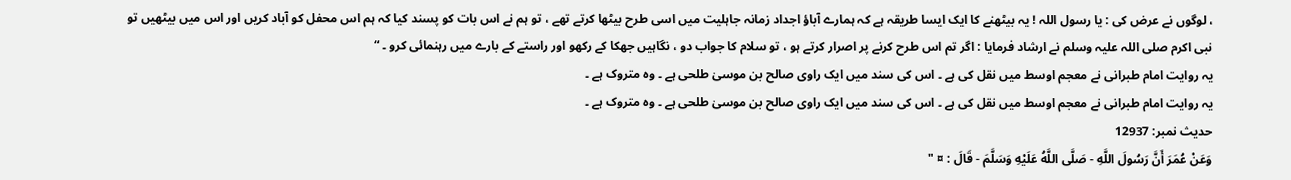، لوگوں نے عرض کی : یا رسول اللہ ! یہ بیٹھنے کا ایک ایسا طریقہ ہے کہ ہمارے آباؤ اجداد زمانہ جاہلیت میں اسی طرح بیٹھا کرتے تھے ، تو ہم نے اس بات کو پسند کیا کہ ہم اس محفل کو آباد کریں اور اس میں بیٹھیں تو نبی اکرم صلی اللہ علیہ وسلم نے ارشاد فرمایا : اگر تم اس طرح کرنے پر اصرار کرتے ہو ، تو سلام کا جواب دو ، نگاہیں جھکا کے رکھو اور راستے کے بارے میں رہنمائی کرو ۔ “
یہ روایت امام طبرانی نے معجم اوسط میں نقل کی ہے ۔ اس کی سند میں ایک راوی صالح بن موسیٰ طلحی ہے ۔ وہ متروک ہے ۔
یہ روایت امام طبرانی نے معجم اوسط میں نقل کی ہے ۔ اس کی سند میں ایک راوی صالح بن موسیٰ طلحی ہے ۔ وہ متروک ہے ۔
حدیث نمبر: 12937
وَعَنْ عُمَرَ أَنَّ رَسُولَ اللَّهِ - صَلَّى اللَّهُ عَلَيْهِ وَسَلَّمَ - قَالَ : ¤ "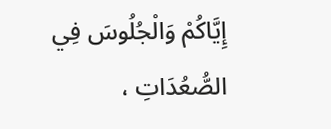إِيَّاكُمْ وَالْجُلُوسَ فِي الصُّعُدَاتِ ،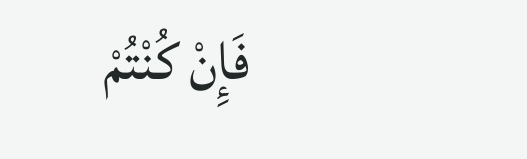فَإِنْ كُنْتُمْ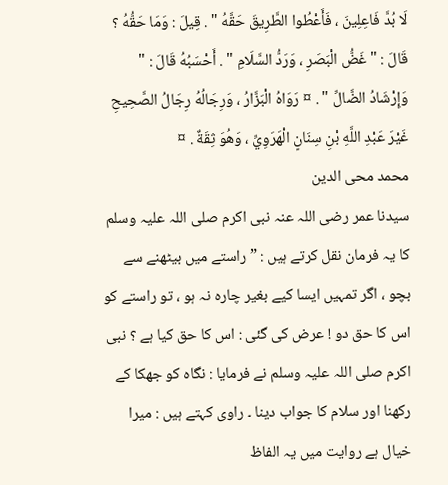لَا بُدَّ فَاعِلِينَ ، فَأَعْطُوا الطَّرِيقَ حَقَّهُ " . قِيلَ : وَمَا حَقُّهُ ؟ قَالَ : " غَضُّ الْبَصَرِ ، وَرَدُّ السَّلَامِ " . أَحْسَبُهُ قَالَ : " وَإِرْشَادُ الضَّالِّ " . ¤ رَوَاهُ الْبَزَّارُ ، وَرِجَالُهُ رِجَالُ الصَّحِيحِ غَيْرَ عَبْدِ اللَّهِ بْنِ سِنَانٍ الْهَرَوِيِّ ، وَهُوَ ثِقَةٌ . ¤
محمد محی الدین
سیدنا عمر رضی اللہ عنہ نبی اکرم صلی اللہ علیہ وسلم کا یہ فرمان نقل کرتے ہیں : ” راستے میں بیٹھنے سے بچو ، اگر تمہیں ایسا کیے بغیر چارہ نہ ہو ، تو راستے کو اس کا حق دو ! عرض کی گئی : اس کا حق کیا ہے ؟ نبی اکرم صلی اللہ علیہ وسلم نے فرمایا : نگاہ کو جھکا کے رکھنا اور سلام کا جواب دینا ۔ راوی کہتے ہیں : میرا خیال ہے روایت میں یہ الفاظ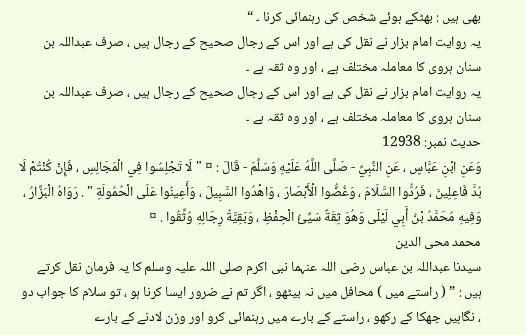بھی ہیں : بھٹکے ہوئے شخص کی رہنمائی کرنا ۔ “
یہ روایت امام بزار نے نقل کی ہے اور اس کے رجال صحیح کے رجال ہیں ، صرف عبداللہ بن سنان ہروی کا معاملہ مختلف ہے ، اور وہ ثقہ ہے ۔
یہ روایت امام بزار نے نقل کی ہے اور اس کے رجال صحیح کے رجال ہیں ، صرف عبداللہ بن سنان ہروی کا معاملہ مختلف ہے ، اور وہ ثقہ ہے ۔
حدیث نمبر: 12938
وَعَنِ ابْنِ عَبَّاسٍ ، عَنِ النَّبِيِّ - صَلَّى اللَّهُ عَلَيْهِ وَسَلَّمَ - قَالَ : ¤ " لَا تَجْلِسُوا فِي الْمَجَالِسِ ، فَإِنْ كُنْتُمْ لَا بُدَّ فَاعِلِينَ ، فَرُدُّوا السَّلَامَ ، وَغُضُّوا الْأَبْصَارَ ، وَاهْدُوا السَّبِيلَ ، وَأَعِينُوا عَلَى الْحُمُولَةِ " . رَوَاهُ الْبَزَّارُ ، وَفِيهِ مُحَمَّدُ بْنُ أَبِي لَيْلَى وَهُوَ ثِقَةٌ سَيِّئُ الْحِفْظِ ، وَبَقِيَّةُ رِجَالِهِ وُثِّقُوا . ¤
محمد محی الدین
سیدنا عبداللہ بن عباس رضی اللہ عنہما نبی اکرم صلی اللہ علیہ وسلم کا یہ فرمان نقل کرتے ہیں : ” ( راستے میں ) محافل میں نہ بیٹھو ، اگر تم نے ضرور ایسا کرنا ہو ، تو سلام کا جواب دو ، نگاہیں جھکا کے رکھو ، راستے کے بارے میں رہنمائی کرو اور وزن لادنے کے بارے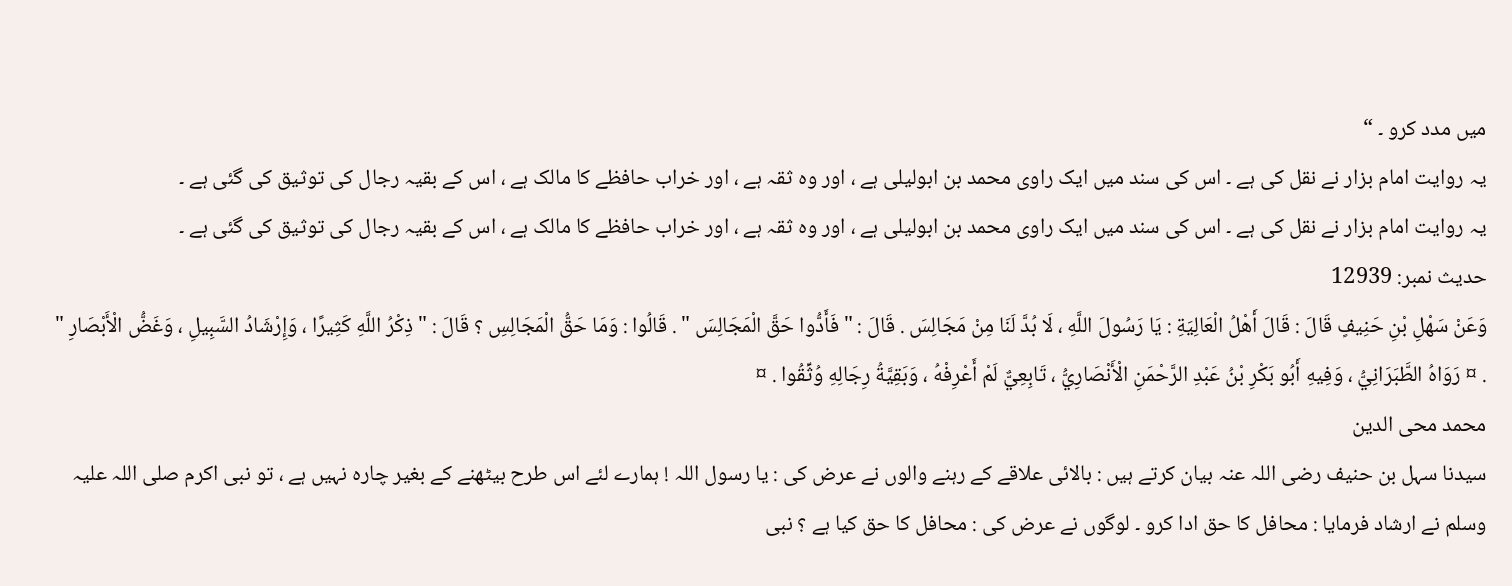میں مدد کرو ۔ “
یہ روایت امام بزار نے نقل کی ہے ۔ اس کی سند میں ایک راوی محمد بن ابولیلی ہے ، اور وہ ثقہ ہے ، اور خراب حافظے کا مالک ہے ، اس کے بقیہ رجال کی توثیق کی گئی ہے ۔
یہ روایت امام بزار نے نقل کی ہے ۔ اس کی سند میں ایک راوی محمد بن ابولیلی ہے ، اور وہ ثقہ ہے ، اور خراب حافظے کا مالک ہے ، اس کے بقیہ رجال کی توثیق کی گئی ہے ۔
حدیث نمبر: 12939
وَعَنْ سَهْلِ بْنِ حَنِيفٍ قَالَ : قَالَ أَهْلُ الْعَالِيَةِ : يَا رَسُولَ اللَّهِ ، لَا بُدَّ لَنَا مِنْ مَجَالِسَ . قَالَ : " فَأَدُّوا حَقَّ الْمَجَالِسَ " . قَالُوا : وَمَا حَقُّ الْمَجَالِسِ ؟ قَالَ : " ذِكْرُ اللَّهِ كَثِيرًا ، وَإِرْشَادُ السَّبِيلِ ، وَغَضُّ الْأَبْصَارِ " . ¤ رَوَاهُ الطَّبَرَانِيُّ ، وَفِيهِ أَبُو بَكْرِ بْنُ عَبْدِ الرَّحْمَنِ الْأَنْصَارِيُّ ، تَابِعِيٌّ لَمْ أَعْرِفْهُ ، وَبَقِيَّةُ رِجَالِهِ وُثِّقُوا . ¤
محمد محی الدین
سیدنا سہل بن حنیف رضی اللہ عنہ بیان کرتے ہیں : بالائی علاقے کے رہنے والوں نے عرض کی : یا رسول اللہ ! ہمارے لئے اس طرح بیٹھنے کے بغیر چارہ نہیں ہے ، تو نبی اکرم صلی اللہ علیہ وسلم نے ارشاد فرمایا : محافل کا حق ادا کرو ۔ لوگوں نے عرض کی : محافل کا حق کیا ہے ؟ نبی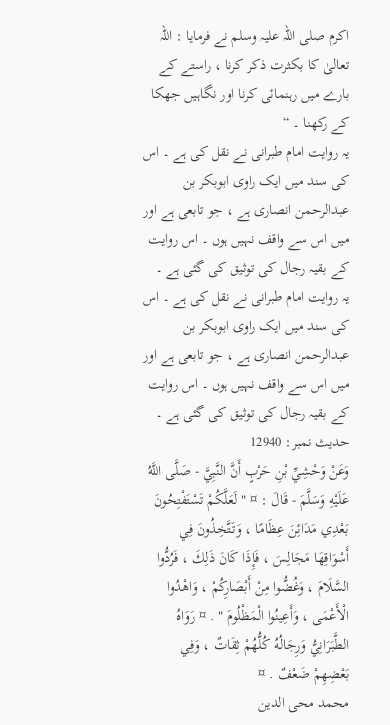اکرم صلی اللہ علیہ وسلم نے فرمایا : اللہ تعالیٰ کا بکثرت ذکر کرنا ، راستے کے بارے میں رہنمائی کرنا اور نگاہیں جھکا کے رکھنا ۔ “
یہ روایت امام طبرانی نے نقل کی ہے ۔ اس کی سند میں ایک راوی ابوبکر بن عبدالرحمن انصاری ہے ، جو تابعی ہے اور میں اس سے واقف نہیں ہوں ۔ اس روایت کے بقیہ رجال کی توثیق کی گئی ہے ۔
یہ روایت امام طبرانی نے نقل کی ہے ۔ اس کی سند میں ایک راوی ابوبکر بن عبدالرحمن انصاری ہے ، جو تابعی ہے اور میں اس سے واقف نہیں ہوں ۔ اس روایت کے بقیہ رجال کی توثیق کی گئی ہے ۔
حدیث نمبر: 12940
وَعَنْ وَحْشِيِّ بْنِ حَرْبٍ أَنَّ النَّبِيَّ - صَلَّى اللَّهُ عَلَيْهِ وَسَلَّمَ - قَالَ : ¤ " لَعَلَّكُمْ تَسْتَفْتِحُونَ بَعْدِي مَدَائِنَ عِظَامًا ، وَتَتَّخِذُونَ فِي أَسْوَاقِهَا مَجَالِسَ ، فَإِذَا كَانَ ذَلِكَ ، فَرُدُّوا السَّلَامَ ، وَغُضُّوا مِنْ أَبْصَارِكُمْ ، وَاهْدُوا الْأَعْمَى ، وَأَعِينُوا الْمَظْلُومَ " . ¤ رَوَاهُ الطَّبَرَانِيُّ وَرِجَالُهُ كُلُّهُمْ ثِقَاتٌ ، وَفِي بَعْضِهِمْ ضَعْفٌ . ¤
محمد محی الدین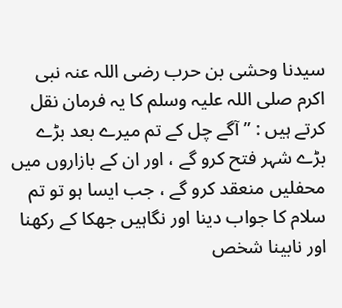سیدنا وحشی بن حرب رضی اللہ عنہ نبی اکرم صلی اللہ علیہ وسلم کا یہ فرمان نقل کرتے ہیں : ” آگے چل کے تم میرے بعد بڑے بڑے شہر فتح کرو گے ، اور ان کے بازاروں میں محفلیں منعقد کرو گے ، جب ایسا ہو تو تم سلام کا جواب دینا اور نگاہیں جھکا کے رکھنا اور نابینا شخص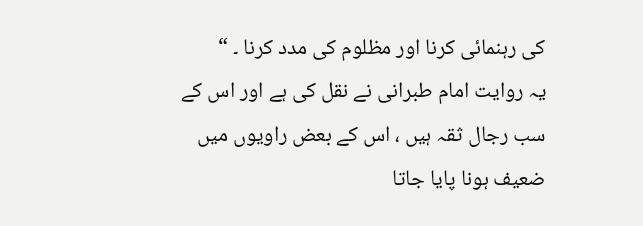کی رہنمائی کرنا اور مظلوم کی مدد کرنا ۔ “
یہ روایت امام طبرانی نے نقل کی ہے اور اس کے سب رجال ثقہ ہیں ، اس کے بعض راویوں میں ضعیف ہونا پایا جاتا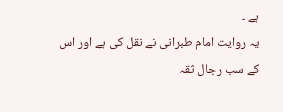ہے ۔
یہ روایت امام طبرانی نے نقل کی ہے اور اس کے سب رجال ثقہ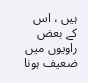ہیں ، اس کے بعض راویوں میں ضعیف ہونا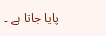پایا جاتا ہے ۔